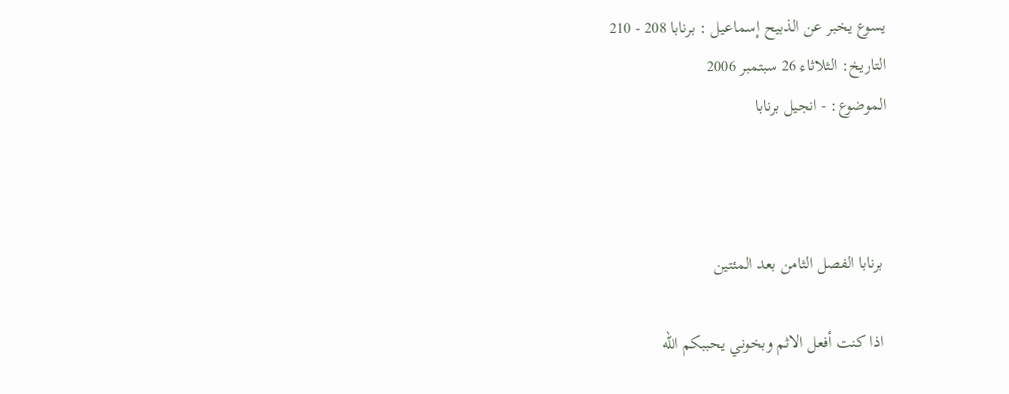يسوع يخبر عن الذبيح إسماعيل : برنابا 208 - 210
التاريخ: الثلاثاء 26 سبتمبر 2006
الموضوع: - انجيل برنابا



 برنابا الفصل الثامن بعد المئتين

 اذا كنت أفعل الاثم وبخوني يحببكم الله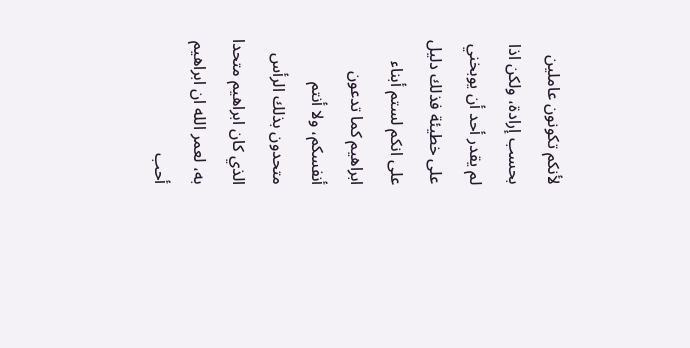لأنكم تكونون عاملين بحسب إرادة، ولكن اذا لم يقدر أحد أن يوبخني على خطيئة فذلك دليل على انكم لستم أبناء ابراهيم كما تدعون أنفسكم، ولا أنتم متحدون بذلك الرأس الذي كان ابراهيم متحدا به، لعمر الله ان ابراهيم أحب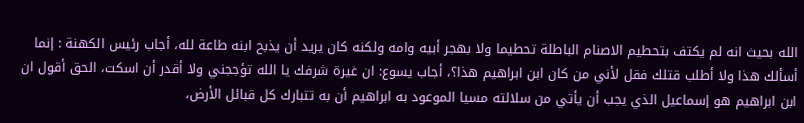الله بحيث انه لم يكتف بتحطيم الاصنام الباطلة تحطيما ولا بهجر أبيه وامه ولكنه كان يريد أن يذبح ابنه طاعة لله، أجاب رئيس الكهنة : إنما أسألك هذا ولا أطلب قتلك فقل لأني من كان ابن ابراهيم هذا؟، أجاب يسوع: ان غيرة شرفك يا الله تؤججني ولا أقدر أن اسكت، الحق أقول ان ابن ابراهيم هو إسماعيل الذي يجب أن يأتي من سلالته مسيا الموعود به ابراهيم أن به تتبارك كل قبائل الأرض،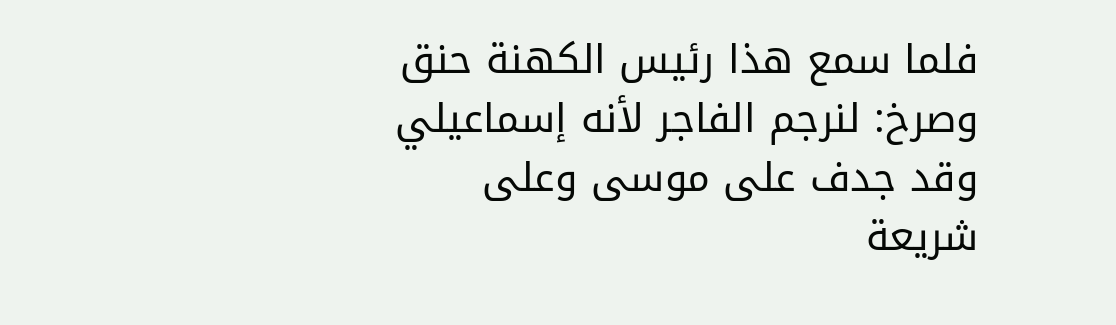فلما سمع هذا رئيس الكهنة حنق وصرخ: لنرجم الفاجر لأنه إسماعيلي وقد جدف على موسى وعلى شريعة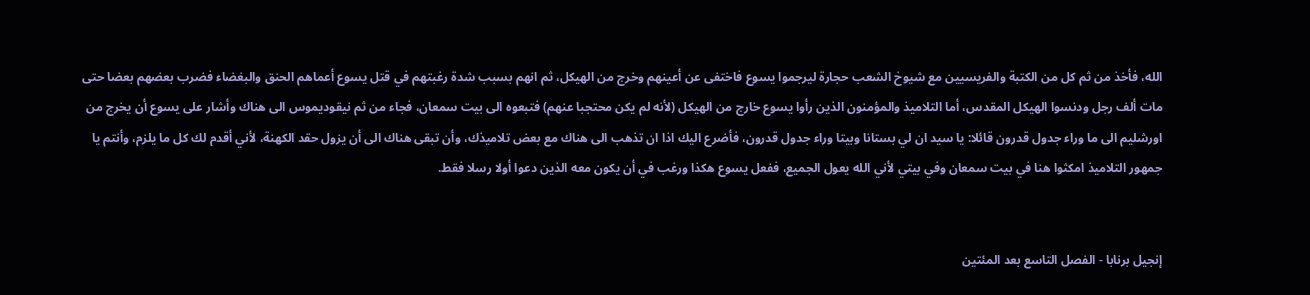الله، فأخذ من ثم كل من الكتبة والفريسيين مع شيوخ الشعب حجارة ليرجموا يسوع فاختفى عن أعينهم وخرج من الهيكل، ثم انهم بسبب شدة رغبتهم في قتل يسوع أعماهم الحنق والبغضاء فضرب بعضهم بعضا حتى مات ألف رجل ودنسوا الهيكل المقدس، أما التلاميذ والمؤمنون الذين رأوا يسوع خارج من الهيكل (لأنه لم يكن محتجبا عنهم) فتبعوه الى بيت سمعان، فجاء من ثم نيقوديموس الى هناك وأشار على يسوع أن يخرج من اورشليم الى ما وراء جدول قدرون قائلا: يا سيد ان لي بستانا وبيتا وراء جدول قدرون، فأضرع اليك اذا ان تذهب الى هناك مع بعض تلاميذك، وأن تبقى هناك الى أن يزول حقد الكهنة، لأني أقدم لك كل ما يلزم، وأنتم يا جمهور التلاميذ امكثوا هنا في بيت سمعان وفي بيتي لأني الله يعول الجميع، ففعل يسوع هكذا ورغب في أن يكون معه الذين دعوا أولا رسلا فقط.


إنجيل برنابا - الفصل التاسع بعد المئتين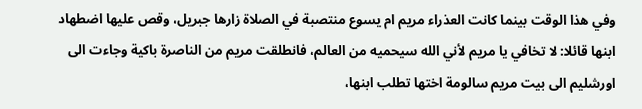وفي هذا الوقت بينما كانت العذراء مريم ام يسوع منتصبة في الصلاة زارها جبريل، وقص عليها اضطهاد ابنها قائلا: لا تخافي يا مريم لأني الله سيحميه من العالم، فانطلقت مريم من الناصرة باكية وجاءت الى اورشليم الى بيت مريم سالومة اختها تطلب ابنها،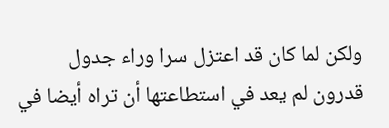ولكن لما كان قد اعتزل سرا وراء جدول قدرون لم يعد في استطاعتها أن تراه أيضا في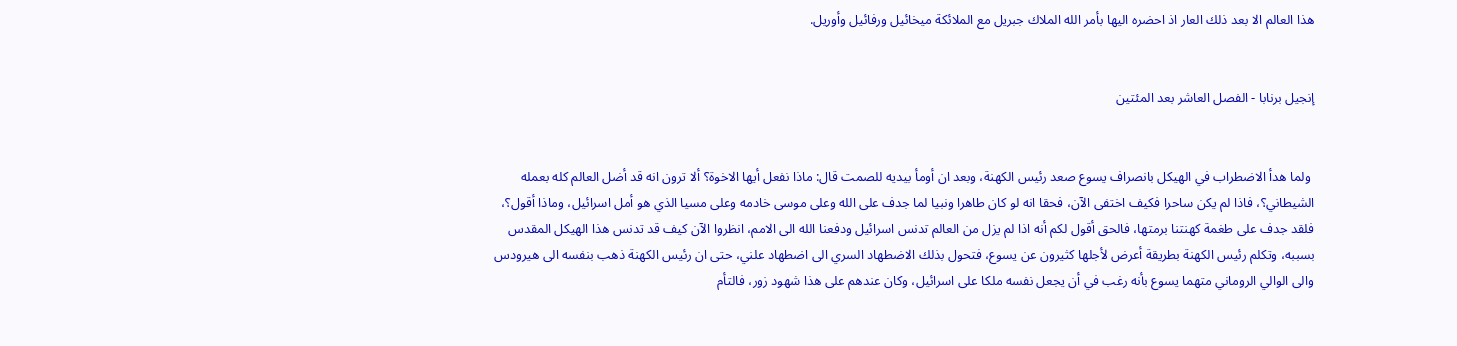هذا العالم الا بعد ذلك العار اذ احضره اليها بأمر الله الملاك جبريل مع الملائكة ميخائيل ورفائيل وأوريل.


إنجيل برنابا - الفصل العاشر بعد المئتين


 ولما هدأ الاضطراب في الهيكل بانصراف يسوع صعد رئيس الكهنة، وبعد ان أومأ بيديه للصمت قال: ماذا نفعل أيها الاخوة؟ ألا ترون انه قد أضل العالم كله بعمله الشيطاني؟، فاذا لم يكن ساحرا فكيف اختفى الآن، فحقا انه لو كان طاهرا ونبيا لما جدف على الله وعلى موسى خادمه وعلى مسيا الذي هو أمل اسرائيل، وماذا أقول؟، فلقد جدف على طغمة كهنتنا برمتها، فالحق أقول لكم أنه اذا لم يزل من العالم تدنس اسرائيل ودفعنا الله الى الامم، انظروا الآن كيف قد تدنس هذا الهيكل المقدس بسببه، وتكلم رئيس الكهنة بطريقة أعرض لأجلها كثيرون عن يسوع، فتحول بذلك الاضطهاد السري الى اضطهاد علني، حتى ان رئيس الكهنة ذهب بنفسه الى هيرودس والى الوالي الروماني متهما يسوع بأنه رغب في أن يجعل نفسه ملكا على اسرائيل، وكان عندهم على هذا شهود زور، فالتأم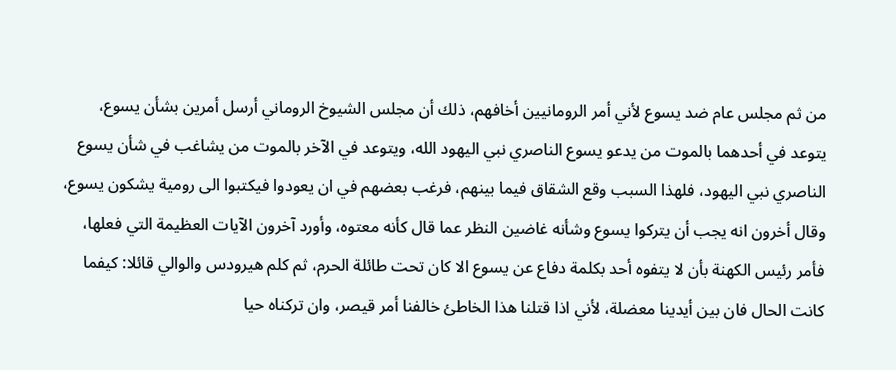من ثم مجلس عام ضد يسوع لأني أمر الرومانيين أخافهم، ذلك أن مجلس الشيوخ الروماني أرسل أمرين بشأن يسوع، يتوعد في أحدهما بالموت من يدعو يسوع الناصري نبي اليهود الله، ويتوعد في الآخر بالموت من يشاغب في شأن يسوع الناصري نبي اليهود، فلهذا السبب وقع الشقاق فيما بينهم، فرغب بعضهم في ان يعودوا فيكتبوا الى رومية يشكون يسوع، وقال أخرون انه يجب أن يتركوا يسوع وشأنه غاضين النظر عما قال كأنه معتوه، وأورد آخرون الآيات العظيمة التي فعلها، فأمر رئيس الكهنة بأن لا يتفوه أحد بكلمة دفاع عن يسوع الا كان تحت طائلة الحرم، ثم كلم هيرودس والوالي قائلا: كيفما كانت الحال فان بين أيدينا معضلة، لأني اذا قتلنا هذا الخاطئ خالفنا أمر قيصر، وان تركناه حيا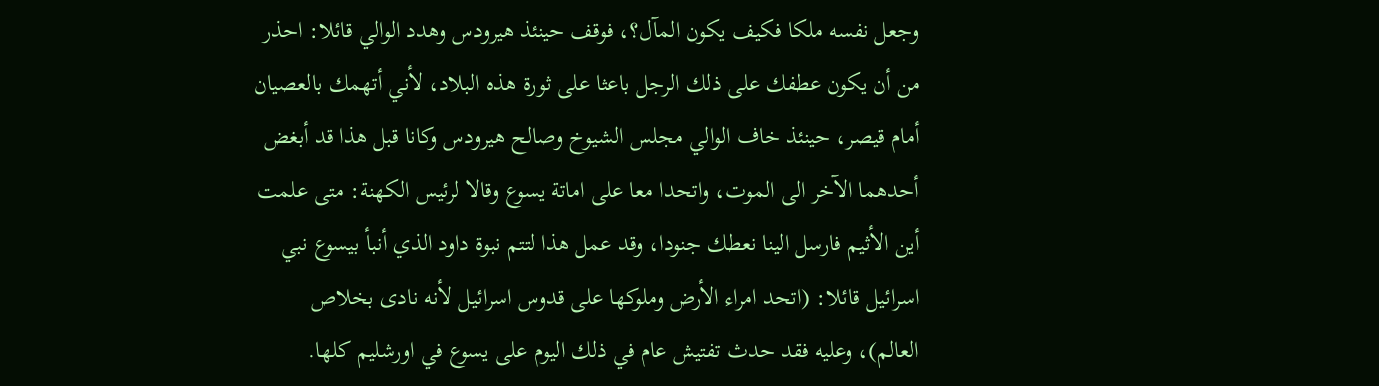وجعل نفسه ملكا فكيف يكون المآل؟، فوقف حينئذ هيرودس وهدد الوالي قائلا: احذر من أن يكون عطفك على ذلك الرجل باعثا على ثورة هذه البلاد، لأني أتهمك بالعصيان أمام قيصر، حينئذ خاف الوالي مجلس الشيوخ وصالح هيرودس وكانا قبل هذا قد أبغض أحدهما الآخر الى الموت، واتحدا معا على اماتة يسوع وقالا لرئيس الكهنة: متى علمت أين الأثيم فارسل الينا نعطك جنودا، وقد عمل هذا لتتم نبوة داود الذي أنبأ بيسوع نبي اسرائيل قائلا: (اتحد امراء الأرض وملوكها على قدوس اسرائيل لأنه نادى بخلاص العالم)، وعليه فقد حدث تفتيش عام في ذلك اليوم على يسوع في اورشليم كلها.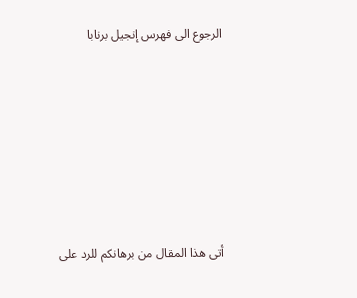الرجوع الى فهرس إنجيل برنابا







أتى هذا المقال من برهانكم للرد على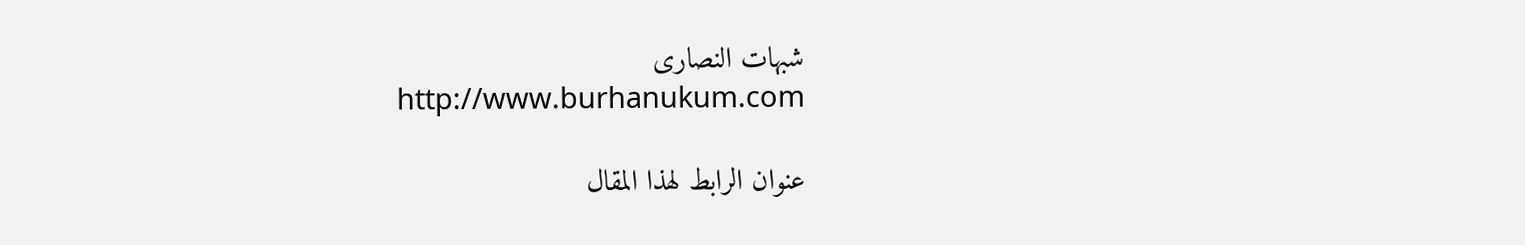شبهات النصارى
http://www.burhanukum.com

عنوان الرابط لهذا المقال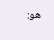هو: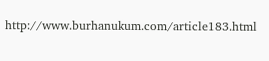http://www.burhanukum.com/article183.html